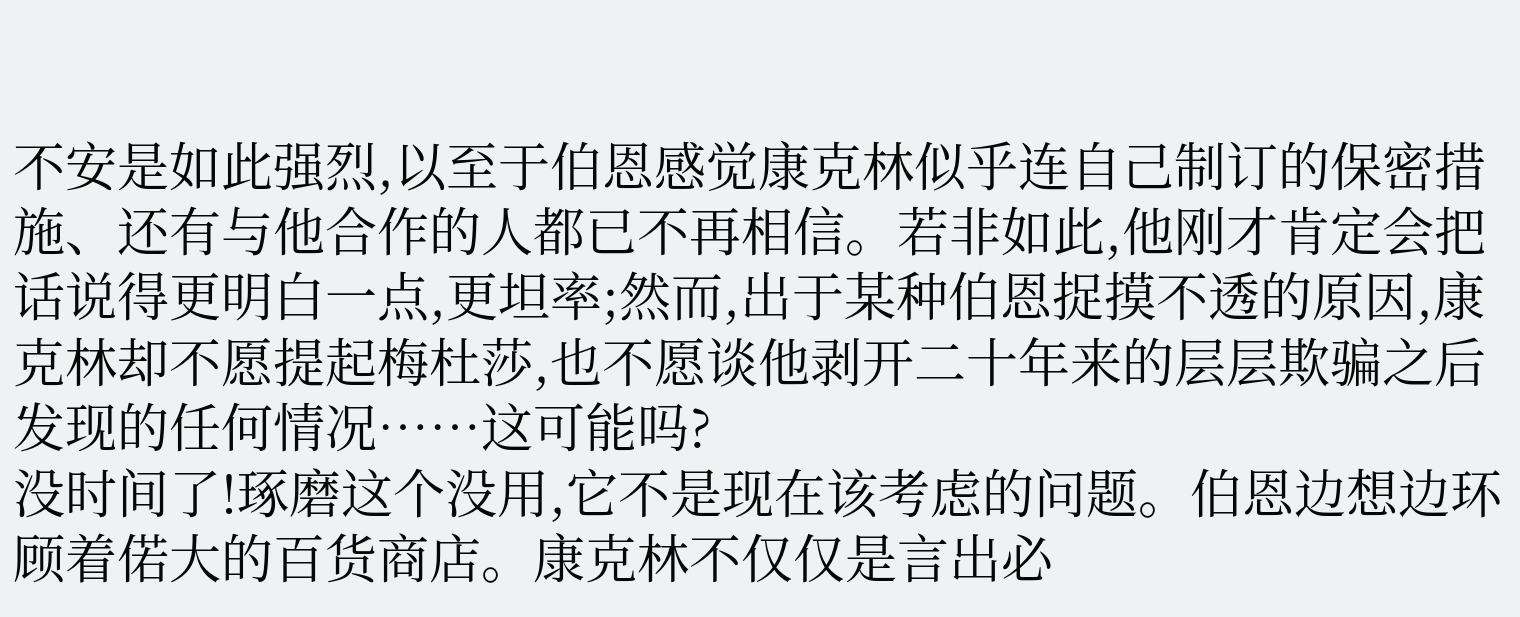不安是如此强烈,以至于伯恩感觉康克林似乎连自己制订的保密措施、还有与他合作的人都已不再相信。若非如此,他刚才肯定会把话说得更明白一点,更坦率;然而,出于某种伯恩捉摸不透的原因,康克林却不愿提起梅杜莎,也不愿谈他剥开二十年来的层层欺骗之后发现的任何情况……这可能吗?
没时间了!琢磨这个没用,它不是现在该考虑的问题。伯恩边想边环顾着偌大的百货商店。康克林不仅仅是言出必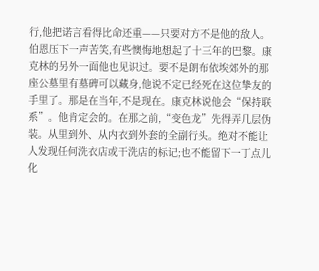行,他把诺言看得比命还重——只要对方不是他的敌人。伯恩压下一声苦笑,有些懊悔地想起了十三年的巴黎。康克林的另外一面他也见识过。要不是朗布依埃郊外的那座公墓里有墓碑可以藏身,他说不定已经死在这位挚友的手里了。那是在当年,不是现在。康克林说他会“保持联系”。他肯定会的。在那之前,“变色龙”先得弄几层伪装。从里到外、从内衣到外套的全副行头。绝对不能让人发现任何洗衣店或干洗店的标记;也不能留下一丁点儿化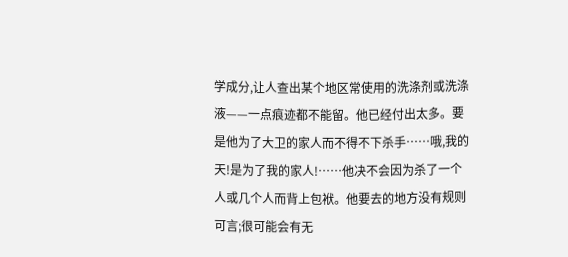学成分,让人查出某个地区常使用的洗涤剂或洗涤液——一点痕迹都不能留。他已经付出太多。要是他为了大卫的家人而不得不下杀手……哦,我的天!是为了我的家人!……他决不会因为杀了一个人或几个人而背上包袱。他要去的地方没有规则可言;很可能会有无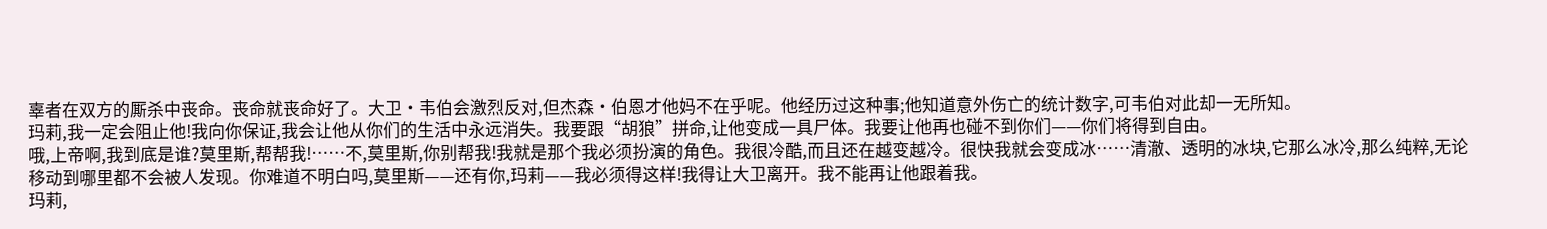辜者在双方的厮杀中丧命。丧命就丧命好了。大卫·韦伯会激烈反对,但杰森·伯恩才他妈不在乎呢。他经历过这种事;他知道意外伤亡的统计数字,可韦伯对此却一无所知。
玛莉,我一定会阻止他!我向你保证,我会让他从你们的生活中永远消失。我要跟“胡狼”拼命,让他变成一具尸体。我要让他再也碰不到你们——你们将得到自由。
哦,上帝啊,我到底是谁?莫里斯,帮帮我!……不,莫里斯,你别帮我!我就是那个我必须扮演的角色。我很冷酷,而且还在越变越冷。很快我就会变成冰……清澈、透明的冰块,它那么冰冷,那么纯粹,无论移动到哪里都不会被人发现。你难道不明白吗,莫里斯——还有你,玛莉——我必须得这样!我得让大卫离开。我不能再让他跟着我。
玛莉,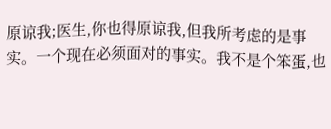原谅我;医生,你也得原谅我,但我所考虑的是事实。一个现在必须面对的事实。我不是个笨蛋,也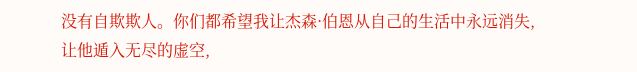没有自欺欺人。你们都希望我让杰森·伯恩从自己的生活中永远消失,让他遁入无尽的虚空,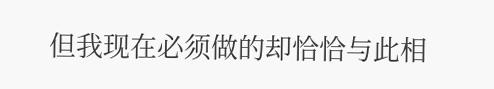但我现在必须做的却恰恰与此相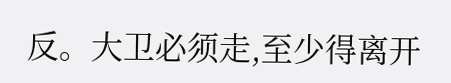反。大卫必须走,至少得离开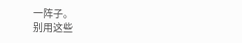一阵子。
别用这些